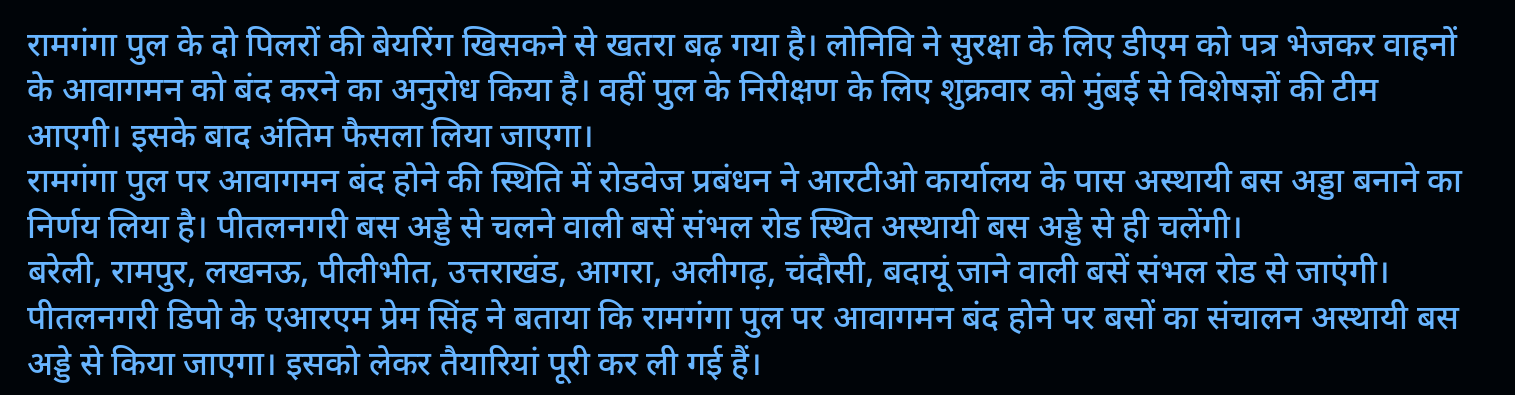रामगंगा पुल के दो पिलरों की बेयरिंग खिसकने से खतरा बढ़ गया है। लोनिवि ने सुरक्षा के लिए डीएम को पत्र भेजकर वाहनों के आवागमन को बंद करने का अनुरोध किया है। वहीं पुल के निरीक्षण के लिए शुक्रवार को मुंबई से विशेषज्ञों की टीम आएगी। इसके बाद अंतिम फैसला लिया जाएगा।
रामगंगा पुल पर आवागमन बंद होने की स्थिति में रोडवेज प्रबंधन ने आरटीओ कार्यालय के पास अस्थायी बस अड्डा बनाने का निर्णय लिया है। पीतलनगरी बस अड्डे से चलने वाली बसें संभल रोड स्थित अस्थायी बस अड्डे से ही चलेंगी।
बरेली, रामपुर, लखनऊ, पीलीभीत, उत्तराखंड, आगरा, अलीगढ़, चंदौसी, बदायूं जाने वाली बसें संभल रोड से जाएंगी। पीतलनगरी डिपो के एआरएम प्रेम सिंह ने बताया कि रामगंगा पुल पर आवागमन बंद होने पर बसों का संचालन अस्थायी बस अड्डे से किया जाएगा। इसको लेकर तैयारियां पूरी कर ली गई हैं।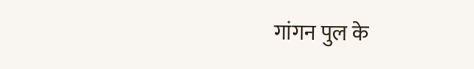गांगन पुल के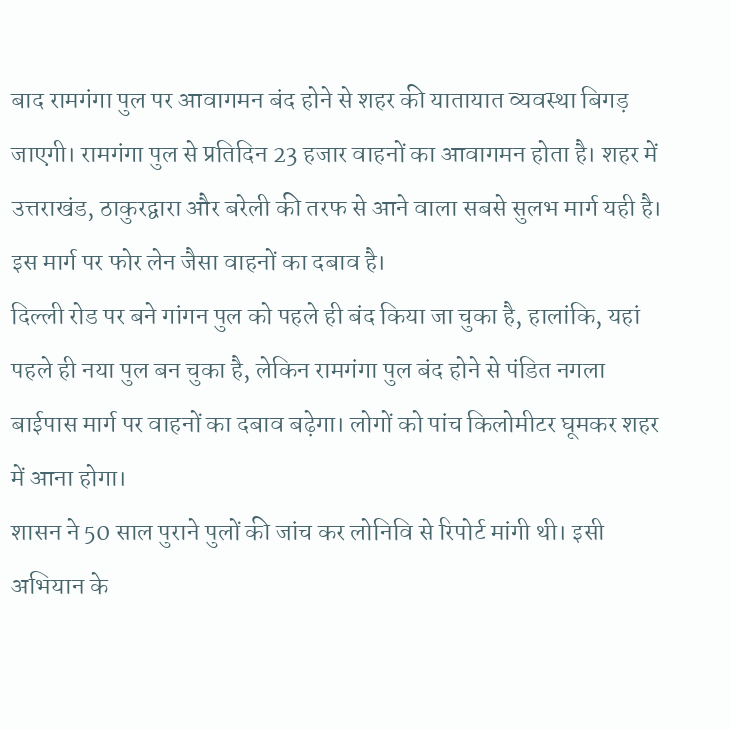बाद रामगंगा पुल पर आवागमन बंद होने से शहर की यातायात व्यवस्था बिगड़ जाएगी। रामगंगा पुल से प्रतिदिन 23 हजार वाहनों का आवागमन होता है। शहर में उत्तराखंड, ठाकुरद्वारा और बरेली की तरफ से आने वाला सबसे सुलभ मार्ग यही है। इस मार्ग पर फोर लेन जैसा वाहनों का दबाव है।
दिल्ली रोड पर बने गांगन पुल को पहले ही बंद किया जा चुका है, हालांकि, यहां पहले ही नया पुल बन चुका है, लेकिन रामगंगा पुल बंद होने से पंडित नगला बाईपास मार्ग पर वाहनों का दबाव बढ़ेगा। लोगों को पांच किलोमीटर घूमकर शहर में आना होगा।
शासन ने 50 साल पुराने पुलों की जांच कर लोनिवि से रिपोर्ट मांगी थी। इसी अभियान के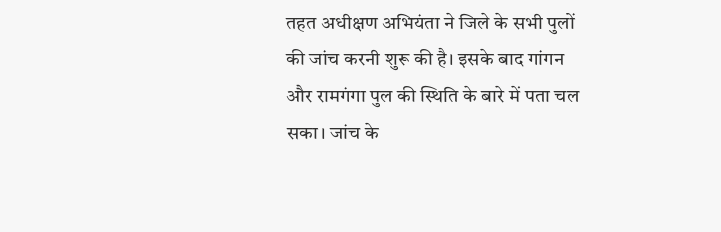तहत अधीक्षण अभियंता ने जिले के सभी पुलों की जांच करनी शुरू की है। इसके बाद गांगन और रामगंगा पुल की स्थिति के बारे में पता चल सका। जांच के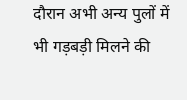दौरान अभी अन्य पुलों में भी गड़बड़ी मिलने की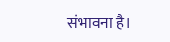संभावना है।